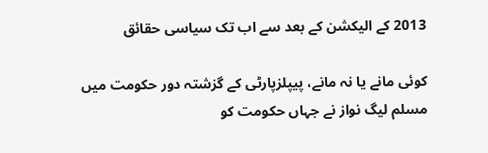2013 کے الیکشن کے بعد سے اب تک سیاسی حقائق

کوئی مانے یا نہ مانے، پیپلزپارٹی کے گزشتہ دور حکومت میں مسلم لیگ نواز نے جہاں حکومت کو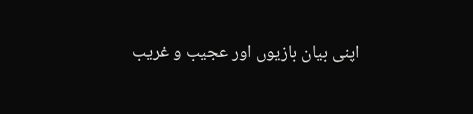اپنی بیان بازیوں اور عجیب و غریب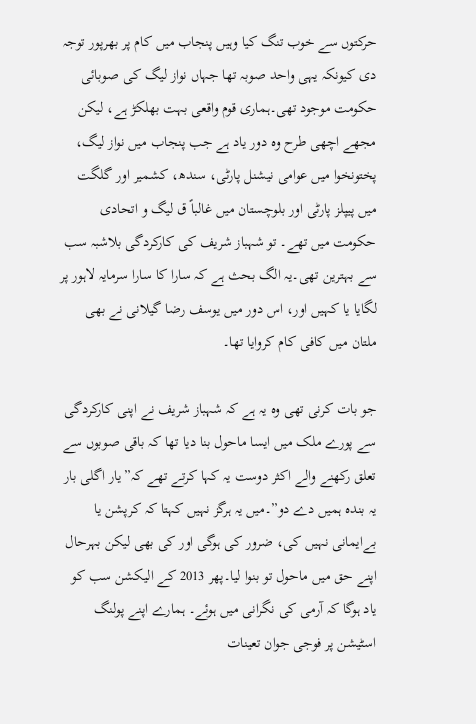حرکتوں سے خوب تنگ کیا وہیں پنجاب میں کام پر بھرپور توجہ دی کیونکہ یہی واحد صوبہ تھا جہاں نواز لیگ کی صوبائی حکومت موجود تھی۔ہماری قوم واقعی بہت بھلکڑ ہے، لیکن مجھے اچھی طرح وہ دور یاد ہے جب پنجاب میں نواز لیگ، پختونخوا میں عوامی نیشنل پارٹی، سندھ، کشمیر اور گلگت میں پیپلز پارٹی اور بلوچستان میں غالباً ق لیگ و اتحادی حکومت میں تھے۔ تو شہباز شریف کی کارکردگی بلاشبہ سب سے بہترین تھی۔یہ الگ بحث ہے کہ سارا کا سارا سرمایہ لاہور پر لگایا یا کہیں اور، اس دور میں یوسف رضا گیلانی نے بھی ملتان میں کافی کام کروایا تھا۔

جو بات کرنی تھی وہ یہ ہے کہ شہباز شریف نے اپنی کارکردگی سے پورے ملک میں ایسا ماحول بنا دیا تھا کہ باقی صوبوں سے تعلق رکھنے والے اکثر دوست یہ کہا کرتے تھے کہ”یار اگلی بار یہ بندہ ہمیں دے دو”۔میں یہ ہرگز نہیں کہتا کہ کرپشن یا بےایمانی نہیں کی، ضرور کی ہوگی اور کی بھی لیکن بہرحال اپنے حق میں ماحول تو بنوا لیا۔پھر 2013 کے الیکشن سب کو یاد ہوگا کہ آرمی کی نگرانی میں ہوئے۔ ہمارے اپنے پولنگ اسٹیشن پر فوجی جوان تعینات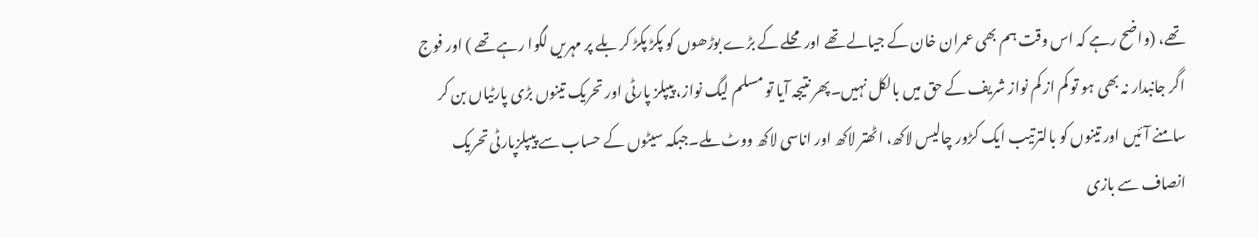تھے، (واضح رہے کہ اس وقت ہم بھی عمران خان کے جیالے تھے اور محلے کے بڑے بوڑھوں کو پکڑ پکڑ کر بلے پر مہریں لگوا رہے تھے ) اور فوج اگر جانبدار نہ بھی ہو تو کم از کم نواز شریف کے حق میں بالکل نہیں۔پھر نتیجہ آیا تو مسلم لیگ نواز، پیپلز پارٹی اور تحریک تینوں بڑی پارٹیاں بن کر سامنے آئیں اور تینوں کو بالترتیب ایک کڑور چالیس لاکھ، اٹھتر لاکھ اور اناسی لاکھ ووٹ ملے۔جبکہ سیٹوں کے حساب سے پیپلزپارٹی تحریک انصاف سے بازی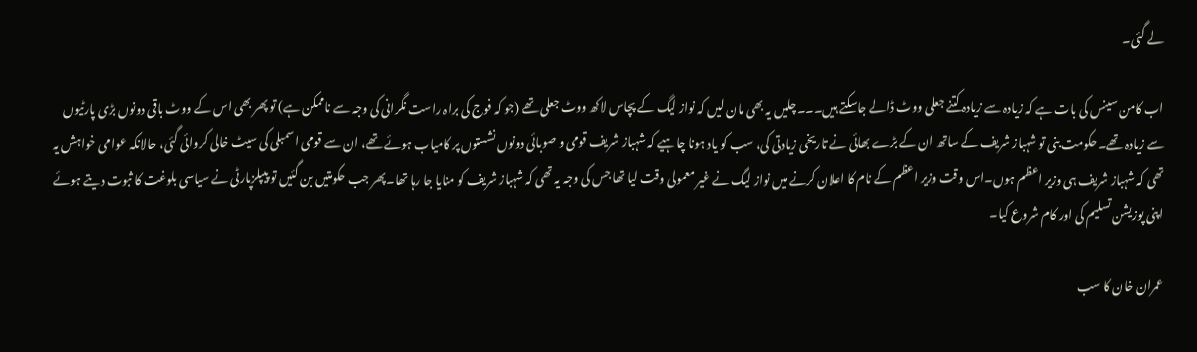لے گئی۔

اب کامن سینس کی بات ہے کہ زیادہ سے زیادہ کتنے جعلی ووٹ ڈالے جاسکتے ہیں۔۔۔چلیں یہ بھی مان لیں کہ نواز لیگ کے پچاس لاکھ ووٹ جعلی تھے (جو کہ فوج کی براہ راست نگرانی کی وجہ سے ناممکن ہے) تو پھر بھی اس کے ووٹ باقی دونوں بڑی پارٹیوں سے زیادہ تھے۔حکومت بنی تو شہباز شریف کے ساتھ ان کے بڑے بھائی نے تاریخی زیادتی کی، سب کو یاد ہونا چاہیے کہ شہباز شریف قومی و صوبائی دونوں نشستوں پر کامیاب ہوئے تھے، ان سے قومی اسمبلی کی سیٹ خالی کروائی گئی، حالانکہ عوامی خواہش یہ تھی کہ شہباز شریف ہی وزیر اعظم ہوں۔اس وقت وزیر اعظم کے نام کا اعلان کرنے میں نواز لیگ نے غیر معمولی وقت لیا تھا جس کی وجہ یہ تھی کہ شہباز شریف کو منایا جا رہا تھا۔پھر جب حکومتیں بن گئیں تو پیپلزپارٹی نے سیاسی بلوغت کا ثبوت دیتے ہوئے اپنی پوزیشن تسلیم کی اور کام شروع کیا۔

عمران خان کا سب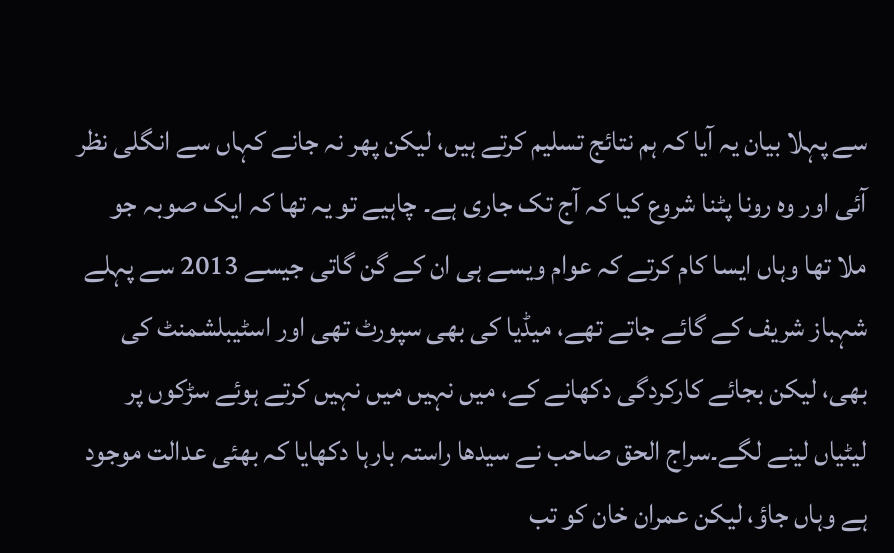سے پہلا بیان یہ آیا کہ ہم نتائج تسلیم کرتے ہیں، لیکن پھر نہ جانے کہاں سے انگلی نظر آئی اور وہ رونا پٹنا شروع کیا کہ آج تک جاری ہے۔ چاہیے تو یہ تھا کہ ایک صوبہ جو ملا تھا وہاں ایسا کام کرتے کہ عوام ویسے ہی ان کے گن گاتی جیسے 2013 سے پہلے شہباز شریف کے گائے جاتے تھے، میڈیا کی بھی سپورٹ تھی اور اسٹیبلشمنٹ کی بھی، لیکن بجائے کارکردگی دکھانے کے، میں نہیں میں نہیں کرتے ہوئے سڑکوں پر لیٹیاں لینے لگے۔سراج الحق صاحب نے سیدھا راستہ بارہا دکھایا کہ بھئی عدالت موجود ہے وہاں جاؤ، لیکن عمران خان کو تب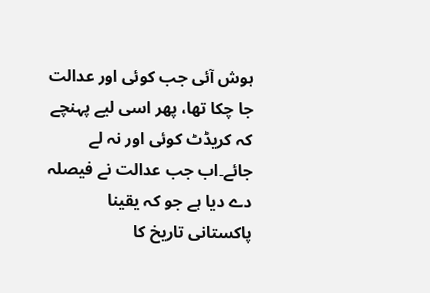ہوش آئی جب کوئی اور عدالت جا چکا تھا، پھر اسی لیے پہنچے کہ کریڈٹ کوئی اور نہ لے جائے۔اب جب عدالت نے فیصلہ دے دیا ہے جو کہ یقینا پاکستانی تاریخ کا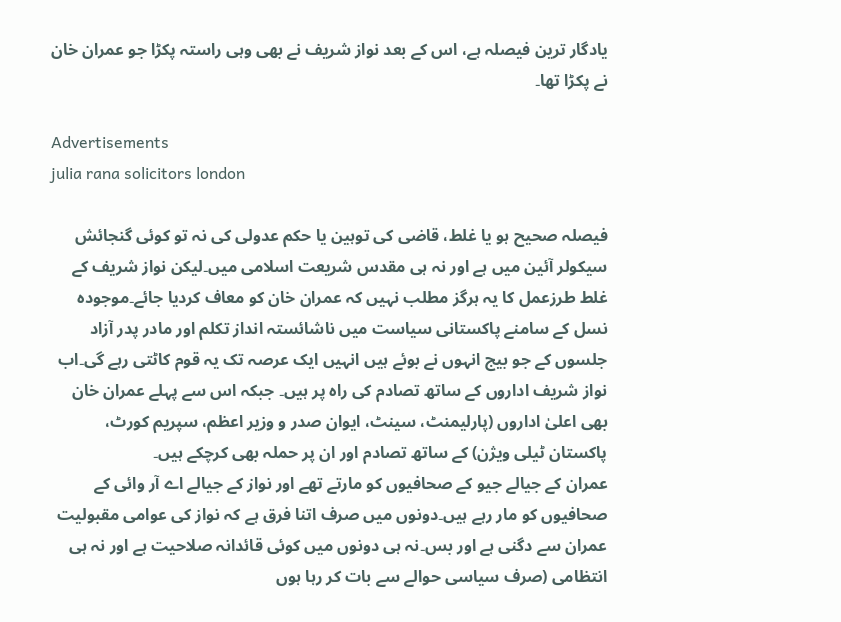یادگار ترین فیصلہ ہے، اس کے بعد نواز شریف نے بھی وہی راستہ پکڑا جو عمران خان نے پکڑا تھا۔

Advertisements
julia rana solicitors london

فیصلہ صحیح ہو یا غلط، قاضی کی توہین یا حکم عدولی کی نہ تو کوئی گنجائش سیکولر آئین میں ہے اور نہ ہی مقدس شریعت اسلامی میں۔لیکن نواز شریف کے غلط طرزعمل کا یہ ہرگز مطلب نہیں کہ عمران خان کو معاف کردیا جائے۔موجودہ نسل کے سامنے پاکستانی سیاست میں ناشائستہ انداز تکلم اور مادر پدر آزاد جلسوں کے جو بیج انہوں نے بوئے ہیں انہیں ایک عرصہ تک یہ قوم کاٹتی رہے گی۔اب نواز شریف اداروں کے ساتھ تصادم کی راہ پر ہیں۔ جبکہ اس سے پہلے عمران خان بھی اعلیٰ اداروں (پارلیمنٹ، سینٹ، ایوان صدر و وزیر اعظم، سپریم کورٹ، پاکستان ٹیلی ویژن) کے ساتھ تصادم اور ان پر حملہ بھی کرچکے ہیں۔
عمران کے جیالے جیو کے صحافیوں کو مارتے تھے اور نواز کے جیالے اے آر وائی کے صحافیوں کو مار رہے ہیں۔دونوں میں صرف اتنا فرق ہے کہ نواز کی عوامی مقبولیت عمران سے دگنی ہے اور بس۔نہ ہی دونوں میں کوئی قائدانہ صلاحیت ہے اور نہ ہی انتظامی (صرف سیاسی حوالے سے بات کر رہا ہوں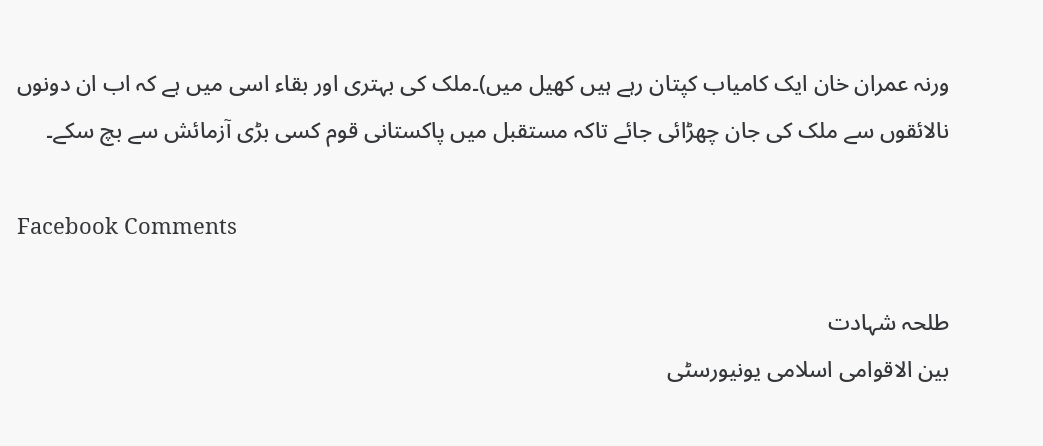ورنہ عمران خان ایک کامیاب کپتان رہے ہیں کھیل میں)۔ملک کی بہتری اور بقاء اسی میں ہے کہ اب ان دونوں نالائقوں سے ملک کی جان چھڑائی جائے تاکہ مستقبل میں پاکستانی قوم کسی بڑی آزمائش سے بچ سکے۔

Facebook Comments

طلحہ شہادت
بین الاقوامی اسلامی یونیورسٹی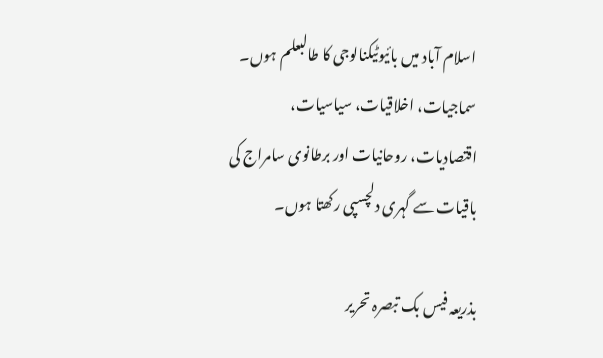اسلام آباد میں بائیوٹیکنالوجی کا طالبعلم ہوں۔ سماجیات، اخلاقیات، سیاسیات، اقتصادیات، روحانیات اور برطانوی سامراج کی باقیات سے گہری دلچسپی رکھتا ہوں۔

بذریعہ فیس بک تبصرہ تحریر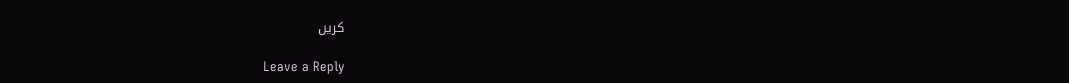کریں

Leave a Reply